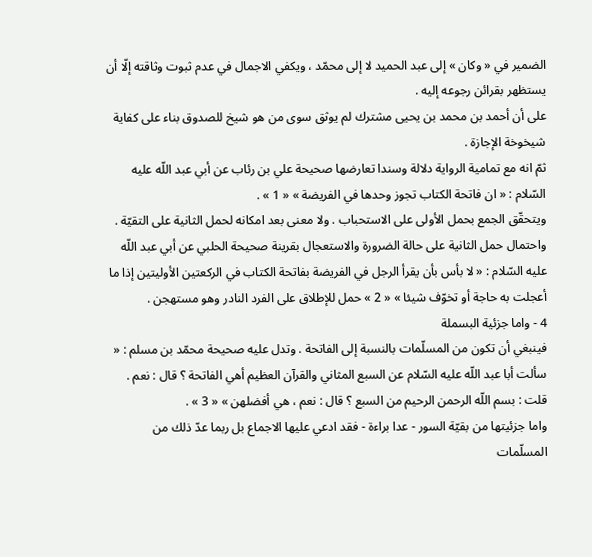الضمير في « وكان » إلى عبد الحميد لا إلى محمّد ، ويكفي الاجمال في عدم ثبوت وثاقته إلّا أن يستظهر بقرائن رجوعه إليه .
على أن أحمد بن محمد بن يحيى مشترك لم يوثق سوى من هو شيخ للصدوق بناء على كفاية شيخوخة الإجازة .
ثمّ انه مع تمامية الرواية دلالة وسندا تعارضها صحيحة علي بن رئاب عن أبي عبد اللّه عليه السّلام : « ان فاتحة الكتاب تجوز وحدها في الفريضة » « 1 » .
ويتحقّق الجمع بحمل الأولى على الاستحباب . ولا معنى بعد امكانه لحمل الثانية على التقيّة .
واحتمال حمل الثانية على حالة الضرورة والاستعجال بقرينة صحيحة الحلبي عن أبي عبد اللّه عليه السّلام : « لا بأس بأن يقرأ الرجل في الفريضة بفاتحة الكتاب في الركعتين الأوليتين إذا ما أعجلت به حاجة أو تخوّف شيئا » « 2 » حمل للإطلاق على الفرد النادر وهو مستهجن .
4 - واما جزئية البسملة
فينبغي أن تكون من المسلّمات بالنسبة إلى الفاتحة . وتدل عليه صحيحة محمّد بن مسلم : « سألت أبا عبد اللّه عليه السّلام عن السبع المثاني والقرآن العظيم أهي الفاتحة ؟ قال : نعم . قلت : بسم اللّه الرحمن الرحيم من السبع ؟ قال : نعم ، هي أفضلهن » « 3 » .
واما جزئيتها من بقيّة السور - عدا براءة - فقد ادعي عليها الاجماع بل ربما عدّ ذلك من المسلّمات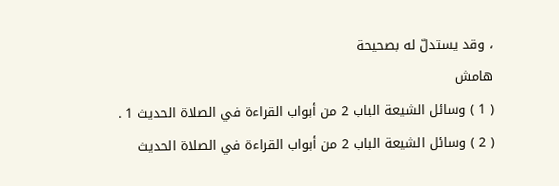، وقد يستدلّ له بصحيحة
هامش
( 1 ) وسائل الشيعة الباب 2 من أبواب القراءة في الصلاة الحديث 1 .
( 2 ) وسائل الشيعة الباب 2 من أبواب القراءة في الصلاة الحديث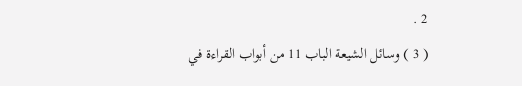2 .
( 3 ) وسائل الشيعة الباب 11 من أبواب القراءة في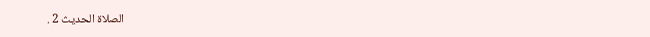الصلاة الحديث 2 .